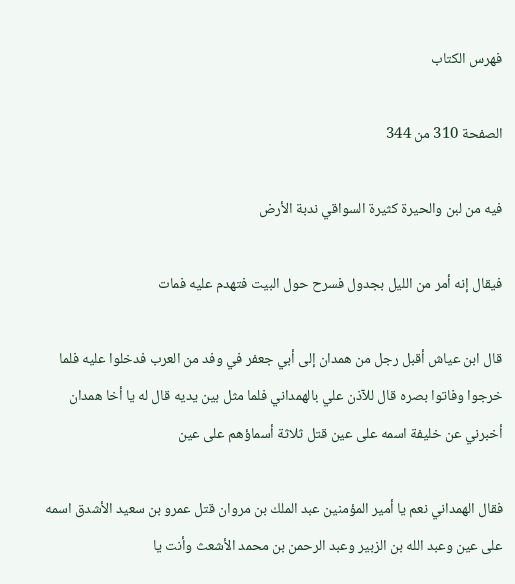فهرس الكتاب

الصفحة 310 من 344

فيه من لبن والحيرة كثيرة السواقي ندبة الأرض

فيقال إنه أمر من الليل بجدول فسرح حول البيت فتهدم عليه فمات

قال ابن عياش أقبل رجل من همدان إلى أبي جعفر في وفد من العرب فدخلوا عليه فلما خرجوا وفاتوا بصره قال للآذن علي بالهمداني فلما مثل بين يديه قال له يا أخا همدان أخبرني عن خليفة اسمه على عين قتل ثلاثة أسماؤهم على عين

فقال الهمداني نعم يا أمير المؤمنين عبد الملك بن مروان قتل عمرو بن سعيد الأشدق اسمه على عين وعبد الله بن الزبير وعبد الرحمن بن محمد الأشعث وأنت يا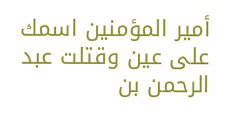أمير المؤمنين اسمك على عين وقتلت عبد الرحمن بن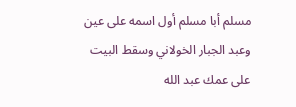مسلم أبا مسلم أول اسمه على عين وعبد الجبار الخولاني وسقط البيت على عمك عبد الله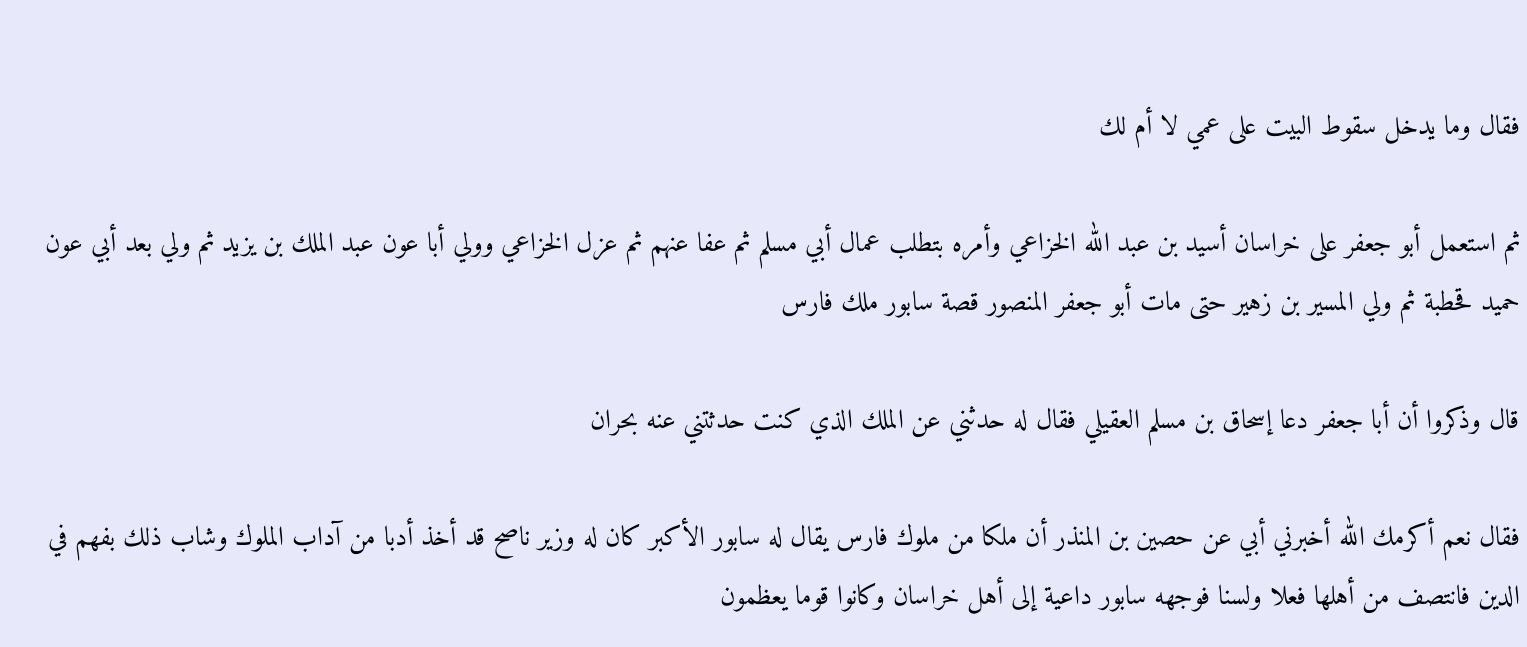فقال وما يدخل سقوط البيت على عمي لا أم لك

ثم استعمل أبو جعفر على خراسان أسيد بن عبد الله الخزاعي وأمره بتطلب عمال أبي مسلم ثم عفا عنهم ثم عزل الخزاعي وولي أبا عون عبد الملك بن يزيد ثم ولي بعد أبي عون حميد قحطبة ثم ولي المسير بن زهير حتى مات أبو جعفر المنصور قصة سابور ملك فارس

قال وذكروا أن أبا جعفر دعا إسحاق بن مسلم العقيلي فقال له حدثني عن الملك الذي كنت حدثتني عنه بحران

فقال نعم أكرمك الله أخبرني أبي عن حصين بن المنذر أن ملكا من ملوك فارس يقال له سابور الأكبر كان له وزير ناصح قد أخذ أدبا من آداب الملوك وشاب ذلك بفهم في الدين فانتصف من أهلها فعلا ولسنا فوجهه سابور داعية إلى أهل خراسان وكانوا قوما يعظمون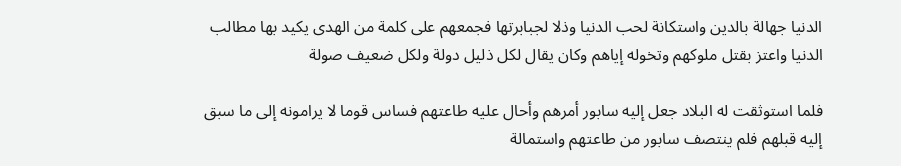الدنيا جهالة بالدين واستكانة لحب الدنيا وذلا لجبابرتها فجمعهم على كلمة من الهدى يكيد بها مطالب الدنيا واعتز بقتل ملوكهم وتخوله إياهم وكان يقال لكل ذليل دولة ولكل ضعيف صولة

فلما استوثقت له البلاد جعل إليه سابور أمرهم وأحال عليه طاعتهم فساس قوما لا يرامونه إلى ما سبق إليه قبلهم فلم ينتصف سابور من طاعتهم واستمالة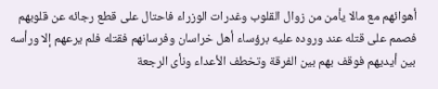أهوائهم مع مالا يأمن من زوال القلوب وغدرات الوزراء فاحتال على قطع رجائه عن قلوبهم فصمم على قتله عند وروده عليه برؤساء أهل خراسان وفرسانهم فقتله فلم يرعهم إلا ورأسه بين أيديهم فوقف بهم بين الفرقة وتخطف الأعداء ونأى الرجعة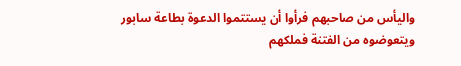واليأس من صاحبهم فرأوا أن يستتموا الدعوة بطاعة سابور ويتعوضوه من الفتنة فملكهم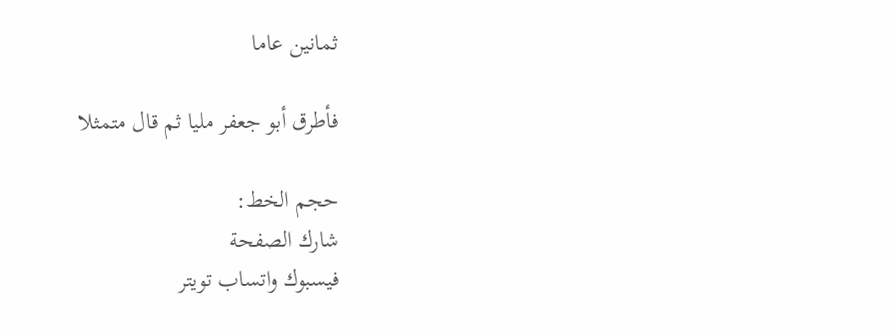ثمانين عاما

فأطرق أبو جعفر مليا ثم قال متمثلا

حجم الخط:
شارك الصفحة
فيسبوك واتساب تويتر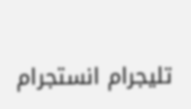تليجرام انستجرام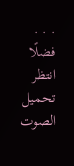. . .
فضلًا انتظر تحميل الصوت